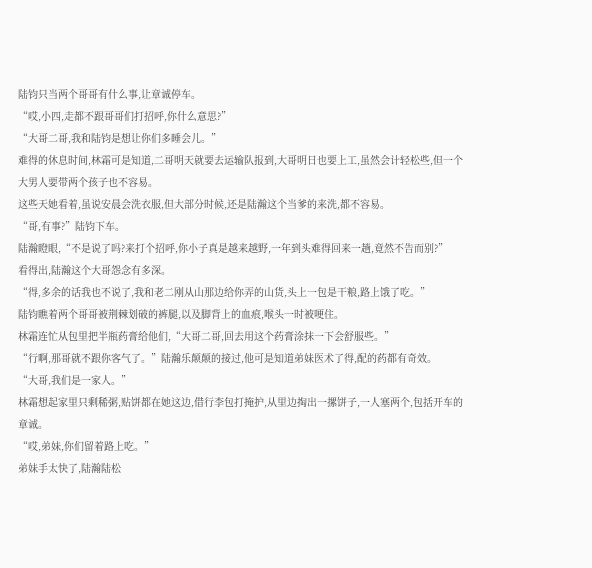陆钧只当两个哥哥有什么事,让章诚停车。
“哎,小四,走都不跟哥哥们打招呼,你什么意思?”
“大哥二哥,我和陆钧是想让你们多睡会儿。”
难得的休息时间,林霜可是知道,二哥明天就要去运输队报到,大哥明日也要上工,虽然会计轻松些,但一个大男人要带两个孩子也不容易。
这些天她看着,虽说安晨会洗衣服,但大部分时候,还是陆瀚这个当爹的来洗,都不容易。
“哥,有事?”陆钧下车。
陆瀚瞪眼,“不是说了吗?来打个招呼,你小子真是越来越野,一年到头难得回来一趟,竟然不告而别?”
看得出,陆瀚这个大哥怨念有多深。
“得,多余的话我也不说了,我和老二刚从山那边给你弄的山货,头上一包是干粮,路上饿了吃。”
陆钧瞧着两个哥哥被荆棘划破的裤腿,以及脚背上的血痕,喉头一时被哽住。
林霜连忙从包里把半瓶药膏给他们,“大哥二哥,回去用这个药膏涂抹一下会舒服些。”
“行啊,那哥就不跟你客气了。”陆瀚乐颠颠的接过,他可是知道弟妹医术了得,配的药都有奇效。
“大哥,我们是一家人。”
林霜想起家里只剩稀粥,贴饼都在她这边,借行李包打掩护,从里边掏出一摞饼子,一人塞两个,包括开车的章诚。
“哎,弟妹,你们留着路上吃。”
弟妹手太快了,陆瀚陆松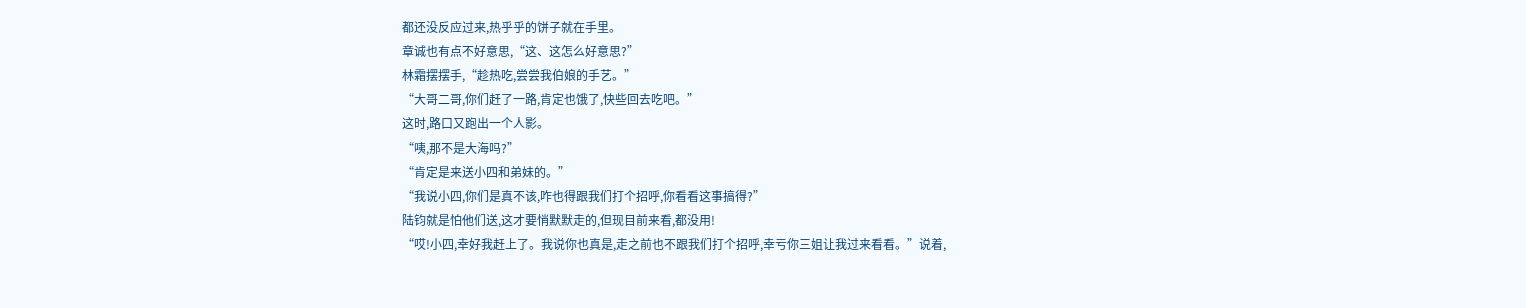都还没反应过来,热乎乎的饼子就在手里。
章诚也有点不好意思,“这、这怎么好意思?”
林霜摆摆手,“趁热吃,尝尝我伯娘的手艺。”
“大哥二哥,你们赶了一路,肯定也饿了,快些回去吃吧。”
这时,路口又跑出一个人影。
“咦,那不是大海吗?”
“肯定是来送小四和弟妹的。”
“我说小四,你们是真不该,咋也得跟我们打个招呼,你看看这事搞得?”
陆钧就是怕他们送,这才要悄默默走的,但现目前来看,都没用!
“哎!小四,幸好我赶上了。我说你也真是,走之前也不跟我们打个招呼,幸亏你三姐让我过来看看。”说着,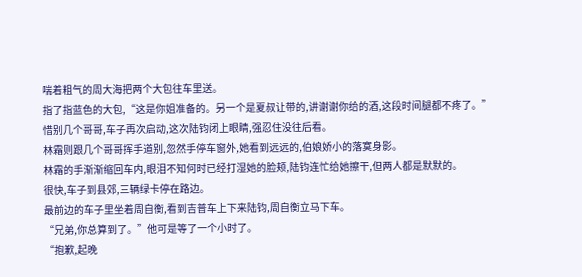喘着粗气的周大海把两个大包往车里送。
指了指蓝色的大包,“这是你姐准备的。另一个是夏叔让带的,讲谢谢你给的酒,这段时间腿都不疼了。”
惜别几个哥哥,车子再次启动,这次陆钧闭上眼睛,强忍住没往后看。
林霜则跟几个哥哥挥手道别,忽然手停车窗外,她看到远远的,伯娘娇小的落寞身影。
林霜的手渐渐缩回车内,眼泪不知何时已经打湿她的脸颊,陆钧连忙给她擦干,但两人都是默默的。
很快,车子到县郊,三辆绿卡停在路边。
最前边的车子里坐着周自衡,看到吉普车上下来陆钧,周自衡立马下车。
“兄弟,你总算到了。”他可是等了一个小时了。
“抱歉,起晚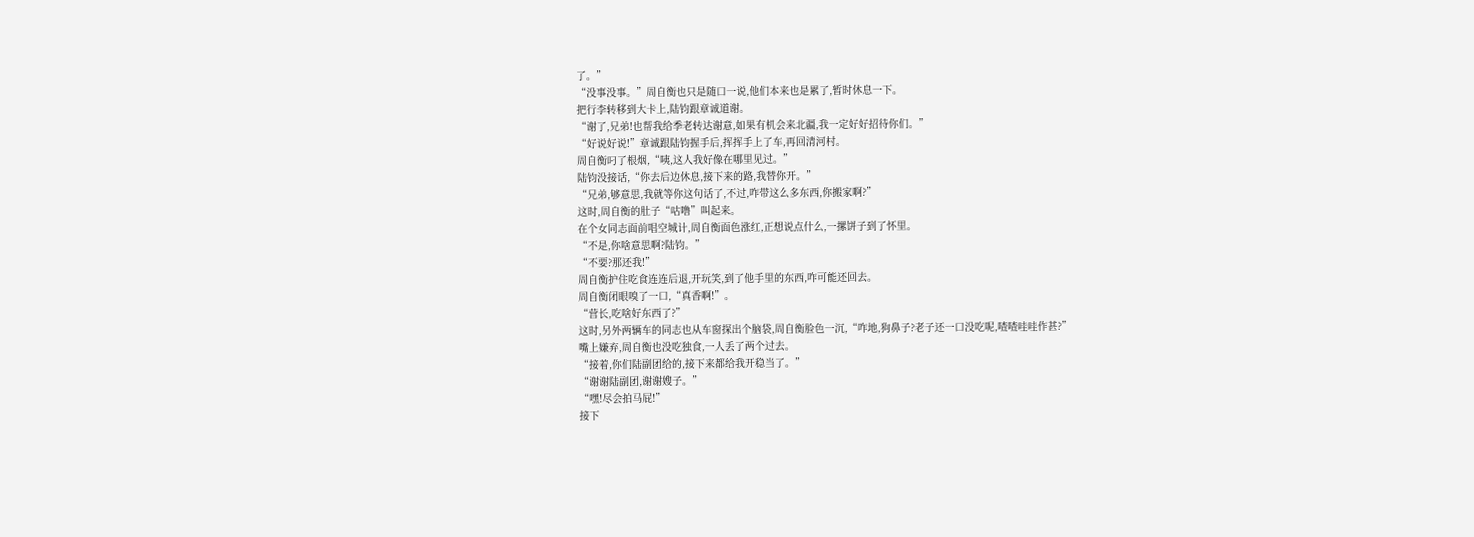了。”
“没事没事。”周自衡也只是随口一说,他们本来也是累了,暂时休息一下。
把行李转移到大卡上,陆钧跟章诚道谢。
“谢了,兄弟!也帮我给季老转达谢意,如果有机会来北疆,我一定好好招待你们。”
“好说好说!”章诚跟陆钧握手后,挥挥手上了车,再回清河村。
周自衡叼了根烟,“咦,这人我好像在哪里见过。”
陆钧没接话,“你去后边休息,接下来的路,我替你开。”
“兄弟,够意思,我就等你这句话了,不过,咋带这么多东西,你搬家啊?”
这时,周自衡的肚子“咕噜”叫起来。
在个女同志面前唱空城计,周自衡面色涨红,正想说点什么,一摞饼子到了怀里。
“不是,你啥意思啊?陆钧。”
“不要?那还我!”
周自衡护住吃食连连后退,开玩笑,到了他手里的东西,咋可能还回去。
周自衡闭眼嗅了一口,“真香啊!”。
“营长,吃啥好东西了?”
这时,另外两辆车的同志也从车窗探出个脑袋,周自衡脸色一沉,“咋地,狗鼻子?老子还一口没吃呢,喳喳哇哇作甚?”
嘴上嫌弃,周自衡也没吃独食,一人丢了两个过去。
“接着,你们陆副团给的,接下来都给我开稳当了。”
“谢谢陆副团,谢谢嫂子。”
“嘿!尽会拍马屁!”
接下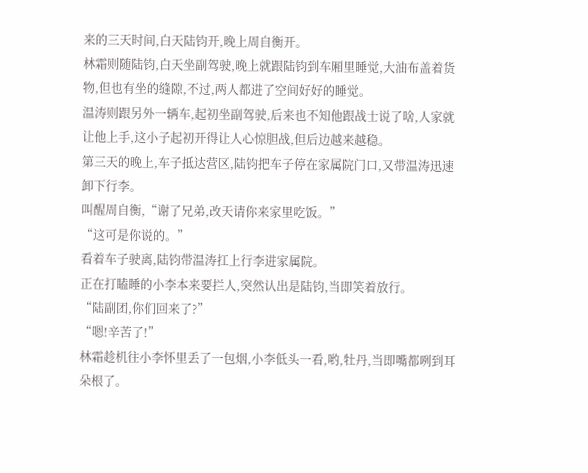来的三天时间,白天陆钧开,晚上周自衡开。
林霜则随陆钧,白天坐副驾驶,晚上就跟陆钧到车厢里睡觉,大油布盖着货物,但也有坐的缝隙,不过,两人都进了空间好好的睡觉。
温涛则跟另外一辆车,起初坐副驾驶,后来也不知他跟战士说了啥,人家就让他上手,这小子起初开得让人心惊胆战,但后边越来越稳。
第三天的晚上,车子抵达营区,陆钧把车子停在家属院门口,又带温涛迅速卸下行李。
叫醒周自衡,“谢了兄弟,改天请你来家里吃饭。”
“这可是你说的。”
看着车子驶离,陆钧带温涛扛上行李进家属院。
正在打瞌睡的小李本来要拦人,突然认出是陆钧,当即笑着放行。
“陆副团,你们回来了?”
“嗯!辛苦了!”
林霜趁机往小李怀里丢了一包烟,小李低头一看,哟,牡丹,当即嘴都咧到耳朵根了。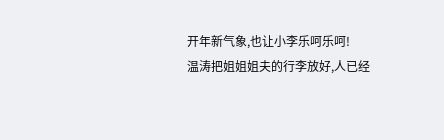开年新气象,也让小李乐呵乐呵!
温涛把姐姐姐夫的行李放好,人已经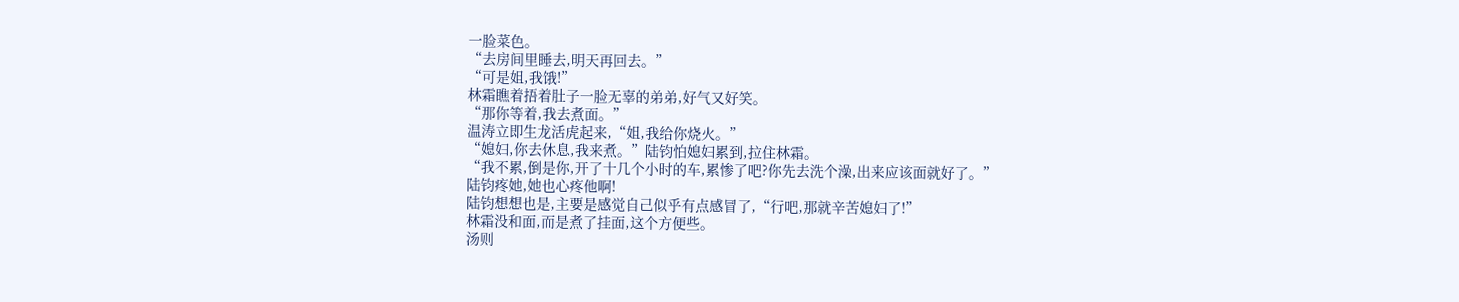一脸菜色。
“去房间里睡去,明天再回去。”
“可是姐,我饿!”
林霜瞧着捂着肚子一脸无辜的弟弟,好气又好笑。
“那你等着,我去煮面。”
温涛立即生龙活虎起来,“姐,我给你烧火。”
“媳妇,你去休息,我来煮。”陆钧怕媳妇累到,拉住林霜。
“我不累,倒是你,开了十几个小时的车,累惨了吧?你先去洗个澡,出来应该面就好了。”
陆钧疼她,她也心疼他啊!
陆钧想想也是,主要是感觉自己似乎有点感冒了,“行吧,那就辛苦媳妇了!”
林霜没和面,而是煮了挂面,这个方便些。
汤则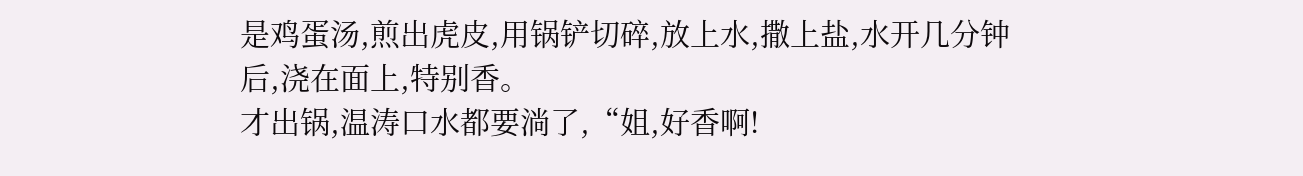是鸡蛋汤,煎出虎皮,用锅铲切碎,放上水,撒上盐,水开几分钟后,浇在面上,特别香。
才出锅,温涛口水都要淌了,“姐,好香啊!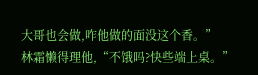大哥也会做,咋他做的面没这个香。”
林霜懒得理他,“不饿吗?快些端上桌。”